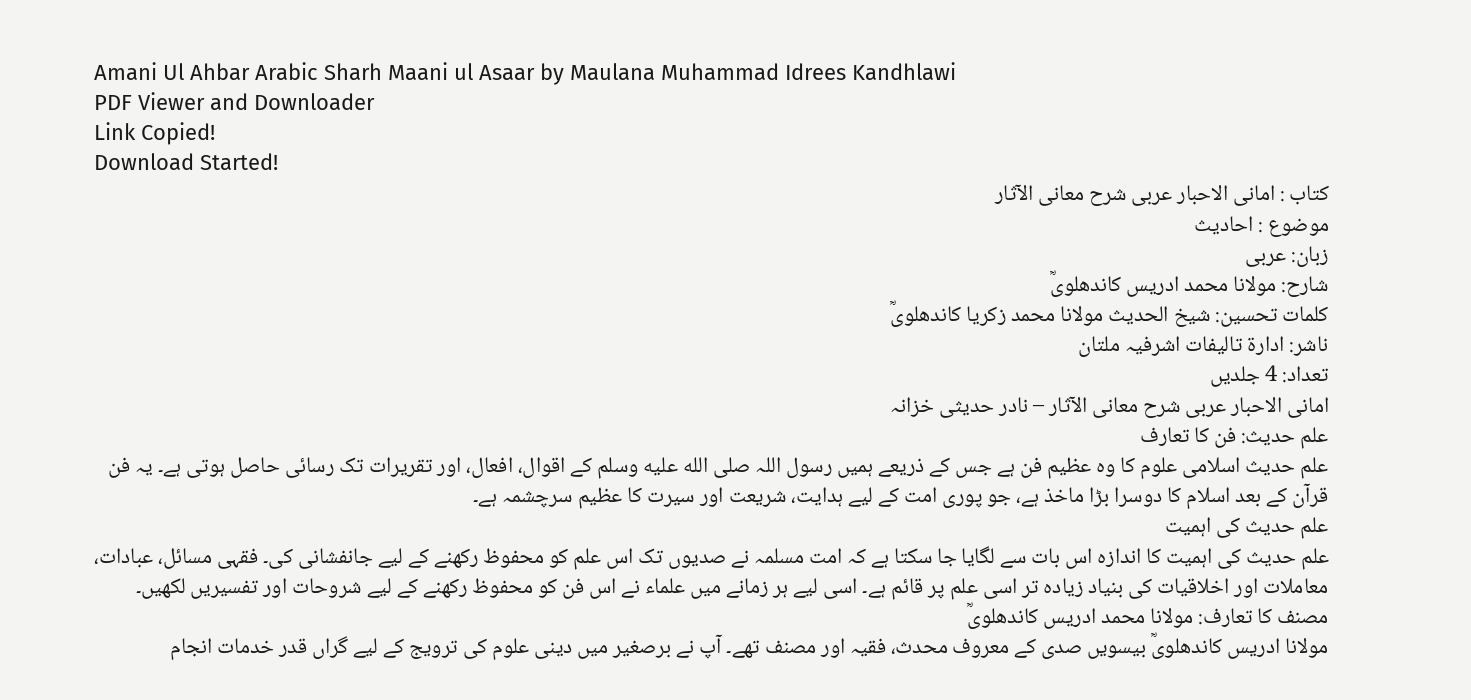Amani Ul Ahbar Arabic Sharh Maani ul Asaar by Maulana Muhammad Idrees Kandhlawi
PDF Viewer and Downloader
Link Copied!
Download Started!
کتاب : امانی الاحبار عربی شرح معانی الآثار
موضوع : احادیث
زبان: عربی
شارح: مولانا محمد ادریس کاندھلویؒ
کلمات تحسین: شیخ الحدیث مولانا محمد زکریا کاندھلویؒ
ناشر: ادارۃ تالیفات اشرفیہ ملتان
تعداد: 4 جلدیں
امانی الاحبار عربی شرح معانی الآثار – نادر حدیثی خزانہ
علم حدیث: فن کا تعارف
علم حدیث اسلامی علوم کا وہ عظیم فن ہے جس کے ذریعے ہمیں رسول اللہ صلى الله عليه وسلم کے اقوال، افعال، اور تقریرات تک رسائی حاصل ہوتی ہے۔ یہ فن قرآن کے بعد اسلام کا دوسرا بڑا ماخذ ہے، جو پوری امت کے لیے ہدایت، شریعت اور سیرت کا عظیم سرچشمہ ہے۔
علم حدیث کی اہمیت
علم حدیث کی اہمیت کا اندازہ اس بات سے لگایا جا سکتا ہے کہ امت مسلمہ نے صدیوں تک اس علم کو محفوظ رکھنے کے لیے جانفشانی کی۔ فقہی مسائل، عبادات، معاملات اور اخلاقیات کی بنیاد زیادہ تر اسی علم پر قائم ہے۔ اسی لیے ہر زمانے میں علماء نے اس فن کو محفوظ رکھنے کے لیے شروحات اور تفسیریں لکھیں۔
مصنف کا تعارف: مولانا محمد ادریس کاندھلویؒ
مولانا ادریس کاندھلویؒ بیسویں صدی کے معروف محدث، فقیہ اور مصنف تھے۔ آپ نے برصغیر میں دینی علوم کی ترویج کے لیے گراں قدر خدمات انجام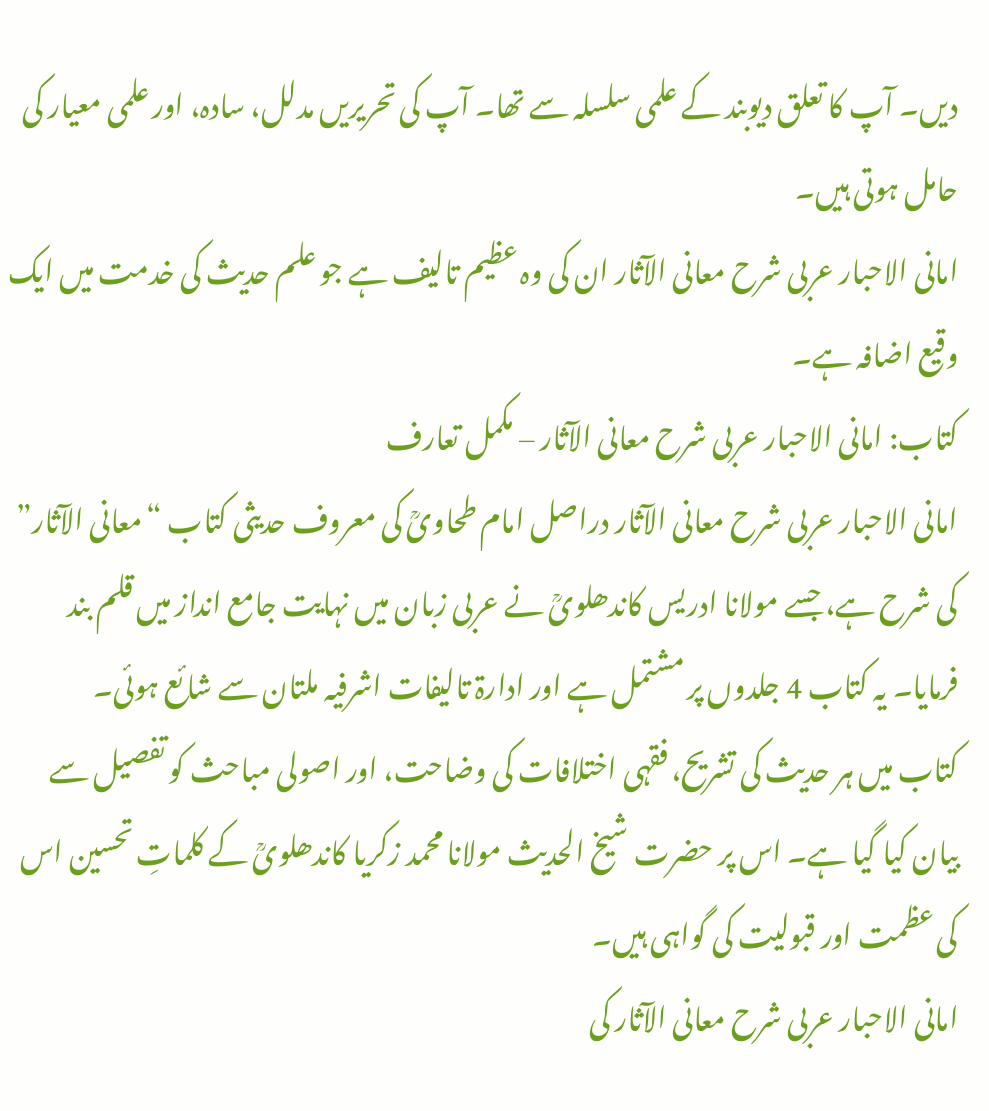دیں۔ آپ کا تعلق دیوبند کے علمی سلسلہ سے تھا۔ آپ کی تحریریں مدلل، سادہ، اور علمی معیار کی حامل ہوتی ہیں۔
امانی الاحبار عربی شرح معانی الآثار ان کی وہ عظیم تالیف ہے جو علم حدیث کی خدمت میں ایک وقیع اضافہ ہے۔
کتاب: امانی الاحبار عربی شرح معانی الآثار – مکمل تعارف
امانی الاحبار عربی شرح معانی الآثار دراصل امام طحاویؒ کی معروف حدیثی کتاب “معانی الآثار” کی شرح ہے، جسے مولانا ادریس کاندھلویؒ نے عربی زبان میں نہایت جامع انداز میں قلم بند فرمایا۔ یہ کتاب 4 جلدوں پر مشتمل ہے اور ادارۃ تالیفات اشرفیہ ملتان سے شائع ہوئی۔
کتاب میں ہر حدیث کی تشریح، فقہی اختلافات کی وضاحت، اور اصولی مباحث کو تفصیل سے بیان کیا گیا ہے۔ اس پر حضرت شیخ الحدیث مولانا محمد زکریا کاندھلویؒ کے کلماتِ تحسین اس کی عظمت اور قبولیت کی گواہی ہیں۔
امانی الاحبار عربی شرح معانی الآثار کی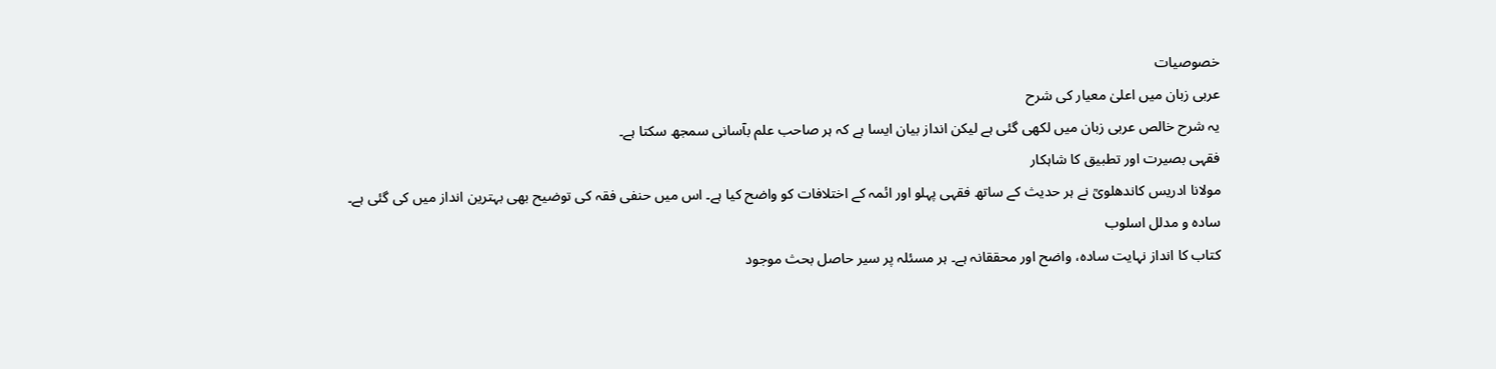خصوصیات
عربی زبان میں اعلیٰ معیار کی شرح
یہ شرح خالص عربی زبان میں لکھی گئی ہے لیکن انداز بیان ایسا ہے کہ ہر صاحب علم بآسانی سمجھ سکتا ہے۔
فقہی بصیرت اور تطبیق کا شاہکار
مولانا ادریس کاندھلویؒ نے ہر حدیث کے ساتھ فقہی پہلو اور ائمہ کے اختلافات کو واضح کیا ہے۔ اس میں حنفی فقہ کی توضیح بھی بہترین انداز میں کی گئی ہے۔
سادہ و مدلل اسلوب
کتاب کا انداز نہایت سادہ، واضح اور محققانہ ہے۔ ہر مسئلہ پر سیر حاصل بحث موجود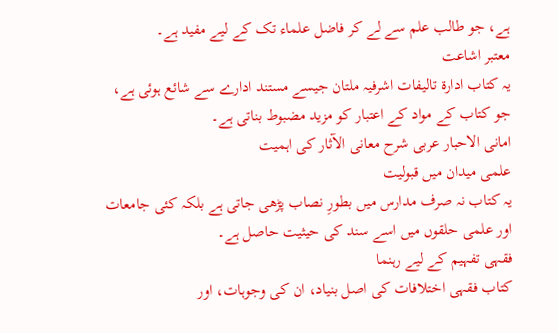ہے، جو طالب علم سے لے کر فاضل علماء تک کے لیے مفید ہے۔
معتبر اشاعت
یہ کتاب ادارۃ تالیفات اشرفیہ ملتان جیسے مستند ادارے سے شائع ہوئی ہے، جو کتاب کے مواد کے اعتبار کو مزید مضبوط بناتی ہے۔
امانی الاحبار عربی شرح معانی الآثار کی اہمیت
علمی میدان میں قبولیت
یہ کتاب نہ صرف مدارس میں بطورِ نصاب پڑھی جاتی ہے بلکہ کئی جامعات اور علمی حلقوں میں اسے سند کی حیثیت حاصل ہے۔
فقہی تفہیم کے لیے رہنما
کتاب فقہی اختلافات کی اصل بنیاد، ان کی وجوہات، اور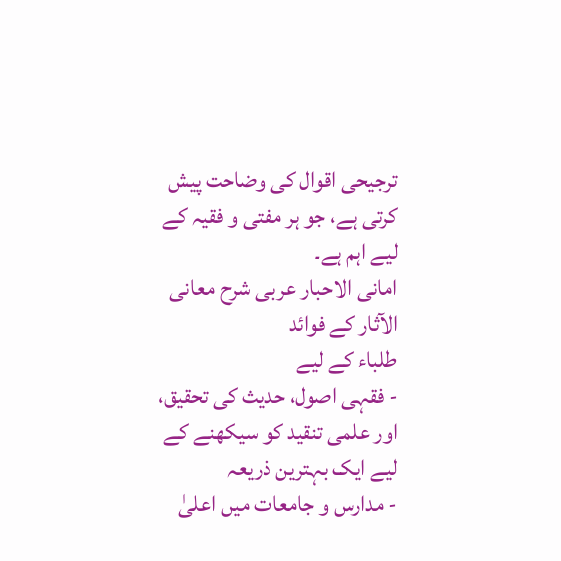ترجیحی اقوال کی وضاحت پیش کرتی ہے، جو ہر مفتی و فقیہ کے لیے اہم ہے۔
امانی الاحبار عربی شرح معانی الآثار کے فوائد
طلباء کے لیے
- فقہی اصول، حدیث کی تحقیق، اور علمی تنقید کو سیکھنے کے لیے ایک بہترین ذریعہ
- مدارس و جامعات میں اعلیٰ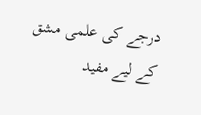درجے کی علمی مشق کے لیے مفید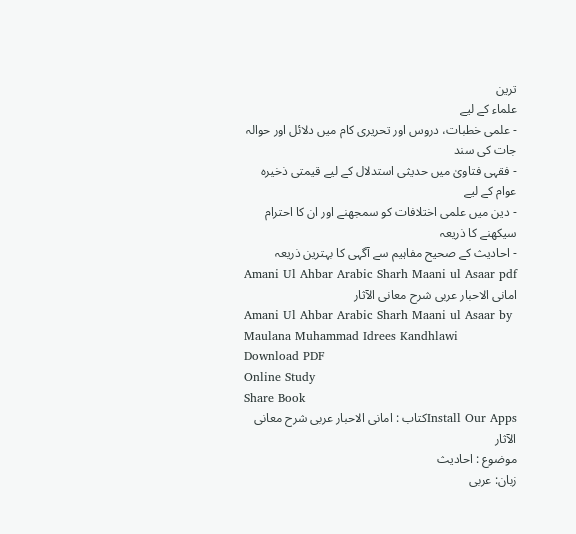ترین
علماء کے لیے
- علمی خطبات، دروس اور تحریری کام میں دلائل اور حوالہ جات کی سند
- فقہی فتاویٰ میں حدیثی استدلال کے لیے قیمتی ذخیرہ
عوام کے لیے
- دین میں علمی اختلافات کو سمجھنے اور ان کا احترام سیکھنے کا ذریعہ
- احادیث کے صحیح مفاہیم سے آگہی کا بہترین ذریعہ
Amani Ul Ahbar Arabic Sharh Maani ul Asaar pdf امانی الاحبار عربی شرح معانی الآثار
Amani Ul Ahbar Arabic Sharh Maani ul Asaar by Maulana Muhammad Idrees Kandhlawi
Download PDF
Online Study
Share Book
Install Our Appsکتاب : امانی الاحبار عربی شرح معانی الآثار
موضوع : احادیث
زبان: عربی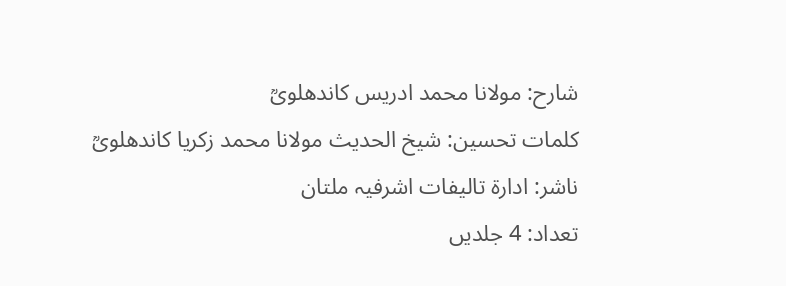شارح: مولانا محمد ادریس کاندھلویؒ
کلمات تحسین: شیخ الحدیث مولانا محمد زکریا کاندھلویؒ
ناشر: ادارۃ تالیفات اشرفیہ ملتان
تعداد: 4 جلدیں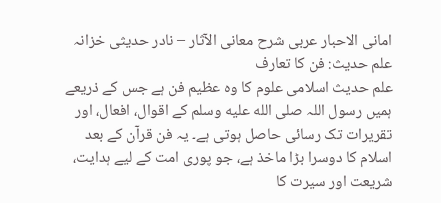امانی الاحبار عربی شرح معانی الآثار – نادر حدیثی خزانہ
علم حدیث: فن کا تعارف
علم حدیث اسلامی علوم کا وہ عظیم فن ہے جس کے ذریعے ہمیں رسول اللہ صلى الله عليه وسلم کے اقوال، افعال، اور تقریرات تک رسائی حاصل ہوتی ہے۔ یہ فن قرآن کے بعد اسلام کا دوسرا بڑا ماخذ ہے، جو پوری امت کے لیے ہدایت، شریعت اور سیرت کا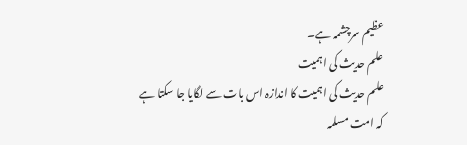عظیم سرچشمہ ہے۔
علم حدیث کی اہمیت
علم حدیث کی اہمیت کا اندازہ اس بات سے لگایا جا سکتا ہے کہ امت مسلمہ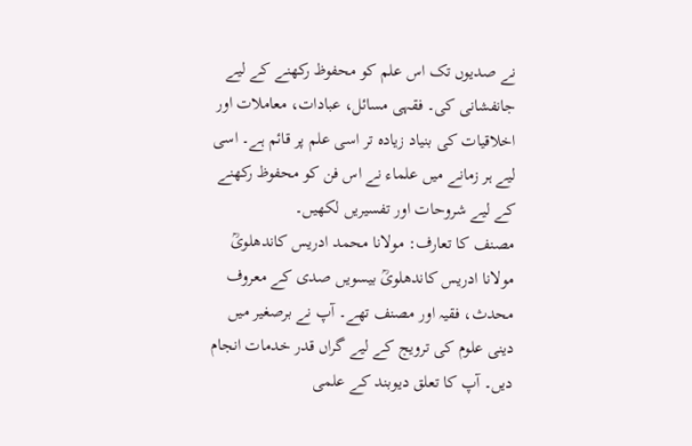نے صدیوں تک اس علم کو محفوظ رکھنے کے لیے جانفشانی کی۔ فقہی مسائل، عبادات، معاملات اور اخلاقیات کی بنیاد زیادہ تر اسی علم پر قائم ہے۔ اسی لیے ہر زمانے میں علماء نے اس فن کو محفوظ رکھنے کے لیے شروحات اور تفسیریں لکھیں۔
مصنف کا تعارف: مولانا محمد ادریس کاندھلویؒ
مولانا ادریس کاندھلویؒ بیسویں صدی کے معروف محدث، فقیہ اور مصنف تھے۔ آپ نے برصغیر میں دینی علوم کی ترویج کے لیے گراں قدر خدمات انجام دیں۔ آپ کا تعلق دیوبند کے علمی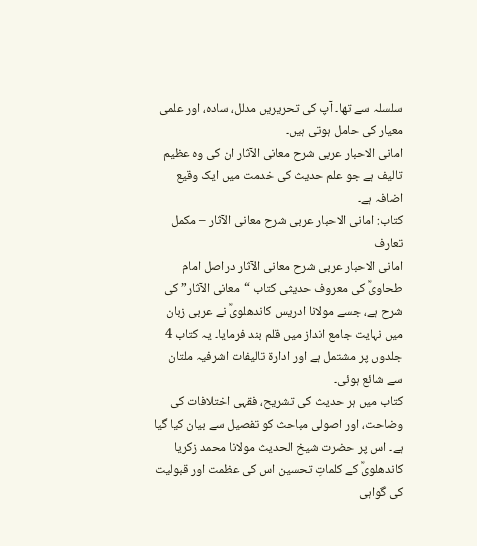سلسلہ سے تھا۔ آپ کی تحریریں مدلل، سادہ، اور علمی معیار کی حامل ہوتی ہیں۔
امانی الاحبار عربی شرح معانی الآثار ان کی وہ عظیم تالیف ہے جو علم حدیث کی خدمت میں ایک وقیع اضافہ ہے۔
کتاب: امانی الاحبار عربی شرح معانی الآثار – مکمل تعارف
امانی الاحبار عربی شرح معانی الآثار دراصل امام طحاویؒ کی معروف حدیثی کتاب “معانی الآثار” کی شرح ہے، جسے مولانا ادریس کاندھلویؒ نے عربی زبان میں نہایت جامع انداز میں قلم بند فرمایا۔ یہ کتاب 4 جلدوں پر مشتمل ہے اور ادارۃ تالیفات اشرفیہ ملتان سے شائع ہوئی۔
کتاب میں ہر حدیث کی تشریح، فقہی اختلافات کی وضاحت، اور اصولی مباحث کو تفصیل سے بیان کیا گیا ہے۔ اس پر حضرت شیخ الحدیث مولانا محمد زکریا کاندھلویؒ کے کلماتِ تحسین اس کی عظمت اور قبولیت کی گواہی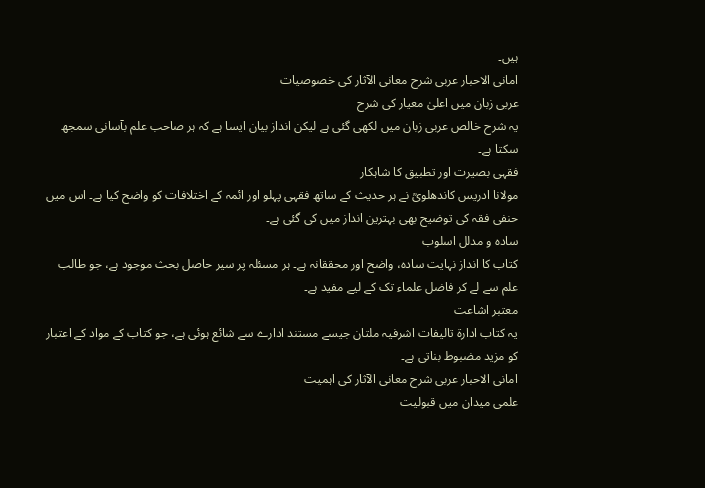ہیں۔
امانی الاحبار عربی شرح معانی الآثار کی خصوصیات
عربی زبان میں اعلیٰ معیار کی شرح
یہ شرح خالص عربی زبان میں لکھی گئی ہے لیکن انداز بیان ایسا ہے کہ ہر صاحب علم بآسانی سمجھ سکتا ہے۔
فقہی بصیرت اور تطبیق کا شاہکار
مولانا ادریس کاندھلویؒ نے ہر حدیث کے ساتھ فقہی پہلو اور ائمہ کے اختلافات کو واضح کیا ہے۔ اس میں حنفی فقہ کی توضیح بھی بہترین انداز میں کی گئی ہے۔
سادہ و مدلل اسلوب
کتاب کا انداز نہایت سادہ، واضح اور محققانہ ہے۔ ہر مسئلہ پر سیر حاصل بحث موجود ہے، جو طالب علم سے لے کر فاضل علماء تک کے لیے مفید ہے۔
معتبر اشاعت
یہ کتاب ادارۃ تالیفات اشرفیہ ملتان جیسے مستند ادارے سے شائع ہوئی ہے، جو کتاب کے مواد کے اعتبار کو مزید مضبوط بناتی ہے۔
امانی الاحبار عربی شرح معانی الآثار کی اہمیت
علمی میدان میں قبولیت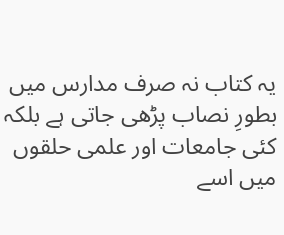یہ کتاب نہ صرف مدارس میں بطورِ نصاب پڑھی جاتی ہے بلکہ کئی جامعات اور علمی حلقوں میں اسے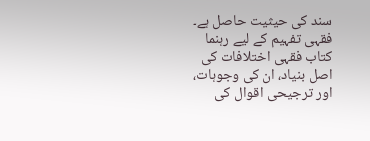سند کی حیثیت حاصل ہے۔
فقہی تفہیم کے لیے رہنما
کتاب فقہی اختلافات کی اصل بنیاد، ان کی وجوہات، اور ترجیحی اقوال کی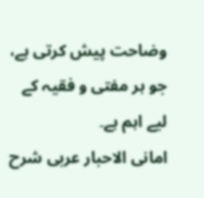وضاحت پیش کرتی ہے، جو ہر مفتی و فقیہ کے لیے اہم ہے۔
امانی الاحبار عربی شرح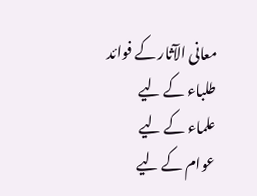معانی الآثار کے فوائد
طلباء کے لیے
علماء کے لیے
عوام کے لیے